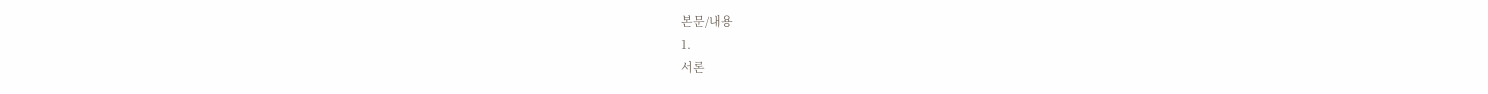본문/내용
1.
서론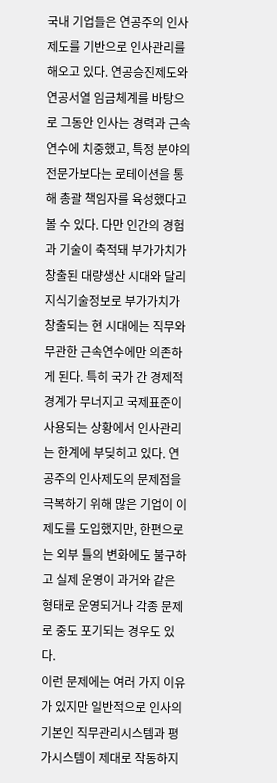국내 기업들은 연공주의 인사제도를 기반으로 인사관리를 해오고 있다. 연공승진제도와 연공서열 임금체계를 바탕으로 그동안 인사는 경력과 근속연수에 치중했고, 특정 분야의 전문가보다는 로테이션을 통해 총괄 책임자를 육성했다고 볼 수 있다. 다만 인간의 경험과 기술이 축적돼 부가가치가 창출된 대량생산 시대와 달리 지식기술정보로 부가가치가 창출되는 현 시대에는 직무와 무관한 근속연수에만 의존하게 된다. 특히 국가 간 경제적 경계가 무너지고 국제표준이 사용되는 상황에서 인사관리는 한계에 부딪히고 있다. 연공주의 인사제도의 문제점을 극복하기 위해 많은 기업이 이 제도를 도입했지만, 한편으로는 외부 틀의 변화에도 불구하고 실제 운영이 과거와 같은 형태로 운영되거나 각종 문제로 중도 포기되는 경우도 있다.
이런 문제에는 여러 가지 이유가 있지만 일반적으로 인사의 기본인 직무관리시스템과 평가시스템이 제대로 작동하지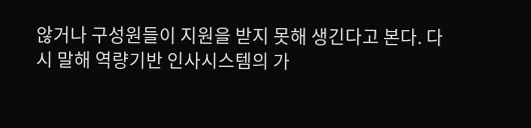않거나 구성원들이 지원을 받지 못해 생긴다고 본다. 다시 말해 역량기반 인사시스템의 가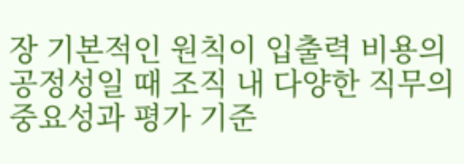장 기본적인 원칙이 입출력 비용의 공정성일 때 조직 내 다양한 직무의 중요성과 평가 기준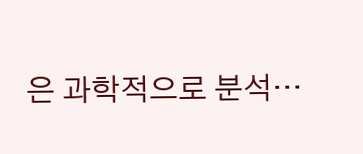은 과학적으로 분석…